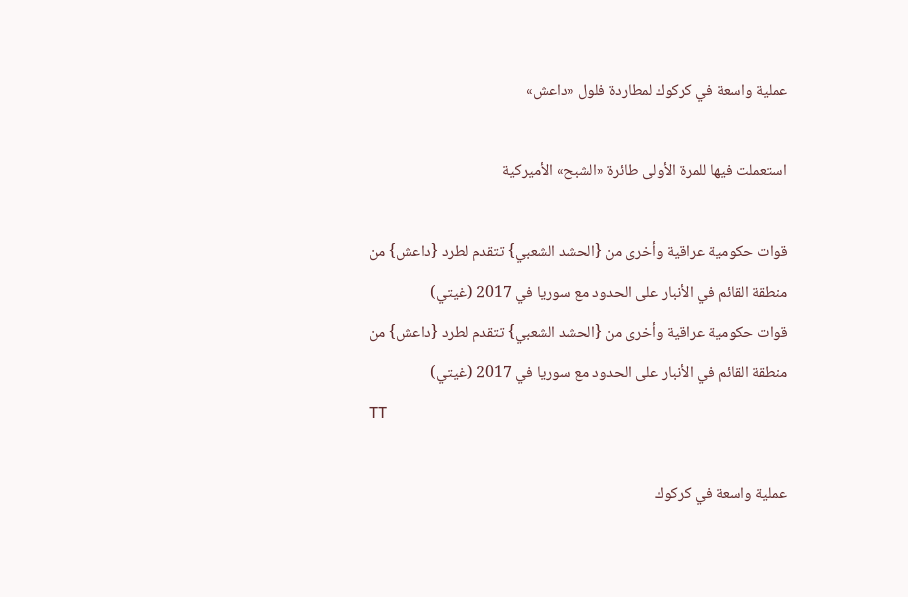عملية واسعة في كركوك لمطاردة فلول «داعش»

استعملت فيها للمرة الأولى طائرة «الشبح» الأميركية

قوات حكومية عراقية وأخرى من {الحشد الشعبي} تتقدم لطرد {داعش} من منطقة القائم في الأنبار على الحدود مع سوريا في 2017 (غيتي)
قوات حكومية عراقية وأخرى من {الحشد الشعبي} تتقدم لطرد {داعش} من منطقة القائم في الأنبار على الحدود مع سوريا في 2017 (غيتي)
TT

عملية واسعة في كركوك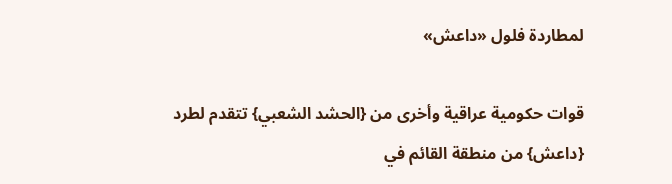لمطاردة فلول «داعش»

قوات حكومية عراقية وأخرى من {الحشد الشعبي} تتقدم لطرد {داعش} من منطقة القائم في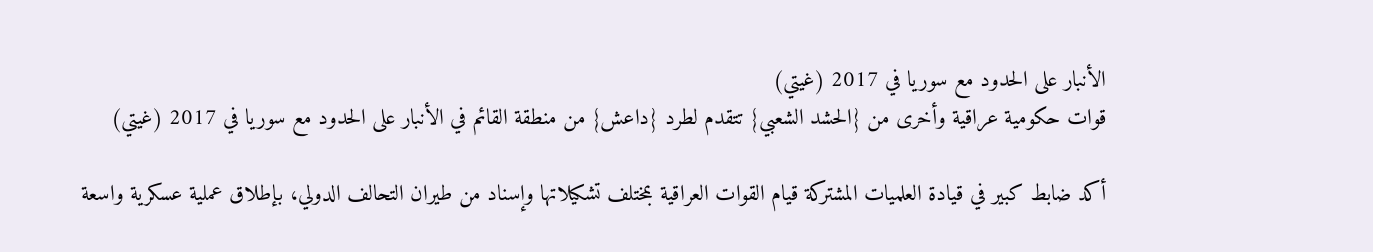الأنبار على الحدود مع سوريا في 2017 (غيتي)
قوات حكومية عراقية وأخرى من {الحشد الشعبي} تتقدم لطرد {داعش} من منطقة القائم في الأنبار على الحدود مع سوريا في 2017 (غيتي)

أكد ضابط كبير في قيادة العلميات المشتركة قيام القوات العراقية بمختلف تشكيلاتها وإسناد من طيران التحالف الدولي، بإطلاق عملية عسكرية واسعة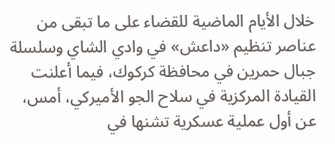خلال الأيام الماضية للقضاء على ما تبقى من عناصر تنظيم «داعش» في وادي الشاي وسلسلة جبال حمرين في محافظة كركوك، فيما أعلنت القيادة المركزية في سلاح الجو الأميركي، أمس، عن أول عملية عسكرية تشنها في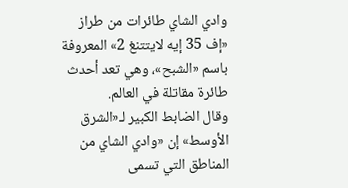وادي الشاي طائرات من طراز «إف 35 إيه لايتتنغ 2» المعروفة باسم «الشبح»، وهي تعد أحدث طائرة مقاتلة في العالم.
وقال الضابط الكبير لـ«الشرق الأوسط» إن «وادي الشاي من المناطق التي تسمى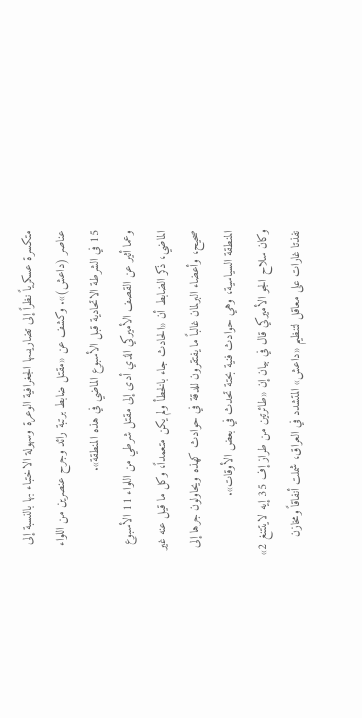متكسرة عسكرياً نظراً إلى تضاريسها الجغرافية الوعرة وسهولة الاختباء بها بالنسبة إلى عناصر (داعش)». وكشف عن «مقتل ضابط برتبة رائد وجرح عنصرين من اللواء 15 في الشرطة الاتحادية قبل الأسبوع الماضي في هذه المنطقة».
وعما أثير عن القصف الأميركي الذي أدى إلى مقتل شرطي من اللواء 11 الأسبوع الماضي، ذكر الضابط أن «الحادث جاء بالخطأ ولم يكن متعمداً، وكل ما قيل عنه غير صحيح، وأعضاء البرلمان غالباً ما يفتقرون للدقة في حوادث كهذه ويحاولون جرها إلى المنطقة السياسية، وهي حوادث فنية بحتة تحدث في بعض الأوقات».
وكان سلاح الجو الأميركي قال في بيان إن «طائرتين من طراز إف 35 إيه لايتتنغ 2» نفذتا غارات على معاقل لتنظيم «داعش» المتشدد في العراق، شملت أنفاقاً ومخازن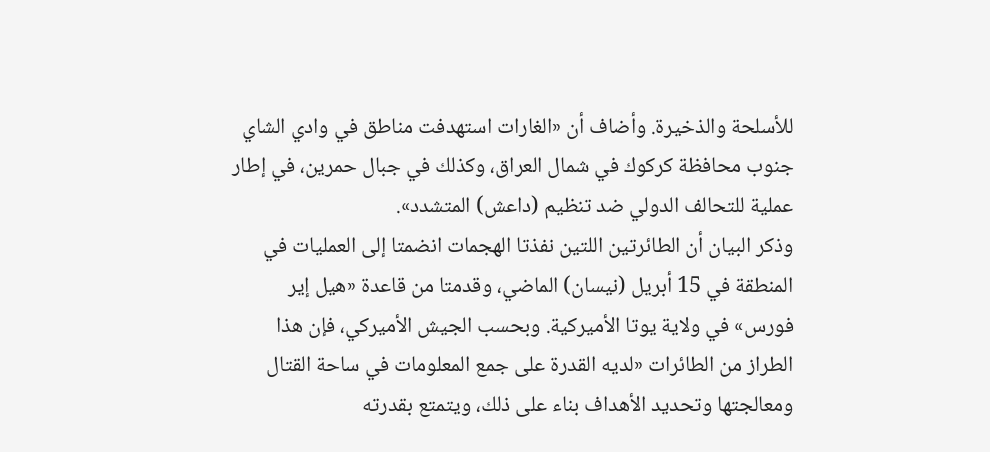للأسلحة والذخيرة. وأضاف أن «الغارات استهدفت مناطق في وادي الشاي جنوب محافظة كركوك في شمال العراق، وكذلك في جبال حمرين، في إطار عملية للتحالف الدولي ضد تنظيم (داعش) المتشدد».
وذكر البيان أن الطائرتين اللتين نفذتا الهجمات انضمتا إلى العمليات في المنطقة في 15 أبريل (نيسان) الماضي، وقدمتا من قاعدة «هيل إير فورس» في ولاية يوتا الأميركية. وبحسب الجيش الأميركي، فإن هذا الطراز من الطائرات «لديه القدرة على جمع المعلومات في ساحة القتال ومعالجتها وتحديد الأهداف بناء على ذلك، ويتمتع بقدرته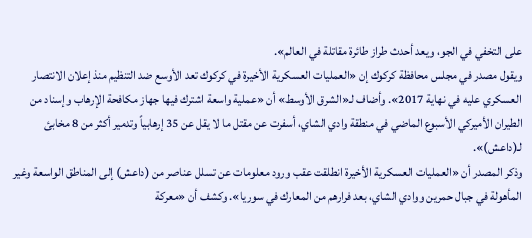على التخفي في الجو، ويعد أحدث طراز طائرة مقاتلة في العالم».
ويقول مصدر في مجلس محافظة كركوك إن «العمليات العسكرية الأخيرة في كركوك تعد الأوسع ضد التنظيم منذ إعلان الانتصار العسكري عليه في نهاية 2017». وأضاف لـ«الشرق الأوسط» أن «عملية واسعة اشترك فيها جهاز مكافحة الإرهاب وإسناد من الطيران الأميركي الأسبوع الماضي في منطقة وادي الشاي، أسفرت عن مقتل ما لا يقل عن 35 إرهابياً وتدمير أكثر من 8 مخابئ لـ(داعش)».
وذكر المصدر أن «العمليات العسكرية الأخيرة انطلقت عقب ورود معلومات عن تسلل عناصر من (داعش) إلى المناطق الواسعة وغير المأهولة في جبال حمرين ووادي الشاي، بعد فرارهم من المعارك في سوريا». وكشف أن «معركة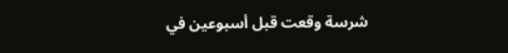شرسة وقعت قبل أسبوعين في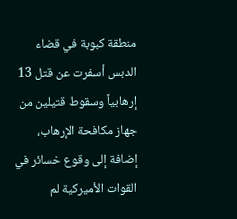منطقة كبوبة في قضاء الدبس أسفرت عن قتل 13 إرهابياً وسقوط قتيلين من جهاز مكافحة الإرهاب، إضافة إلى وقوع خسائر في القوات الأميركية لم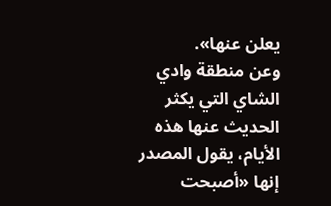يعلن عنها».
وعن منطقة وادي الشاي التي يكثر الحديث عنها هذه الأيام، يقول المصدر إنها «أصبحت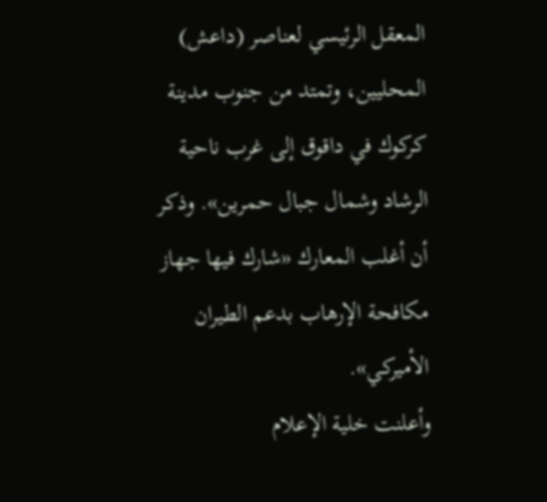المعقل الرئيسي لعناصر (داعش) المحليين، وتمتد من جنوب مدينة كركوك في داقوق إلى غرب ناحية الرشاد وشمال جبال حمرين». وذكر أن أغلب المعارك «شارك فيها جهاز مكافحة الإرهاب بدعم الطيران الأميركي».
وأعلنت خلية الإعلام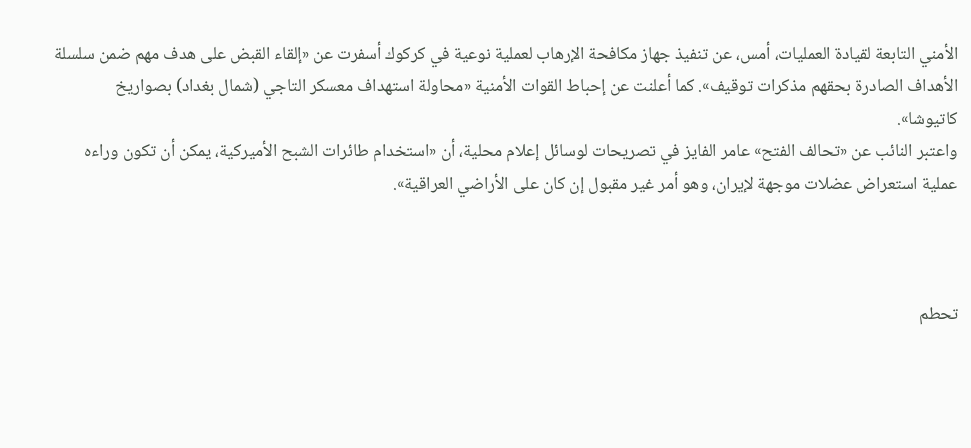الأمني التابعة لقيادة العمليات، أمس، عن تنفيذ جهاز مكافحة الإرهاب لعملية نوعية في كركوك أسفرت عن «إلقاء القبض على هدف مهم ضمن سلسلة الأهداف الصادرة بحقهم مذكرات توقيف». كما أعلنت عن إحباط القوات الأمنية «محاولة استهداف معسكر التاجي (شمال بغداد) بصواريخ كاتيوشا».
واعتبر النائب عن «تحالف الفتح» عامر الفايز في تصريحات لوسائل إعلام محلية، أن «استخدام طائرات الشبح الأميركية، يمكن أن تكون وراءه عملية استعراض عضلات موجهة لإيران، وهو أمر غير مقبول إن كان على الأراضي العراقية».



تحطم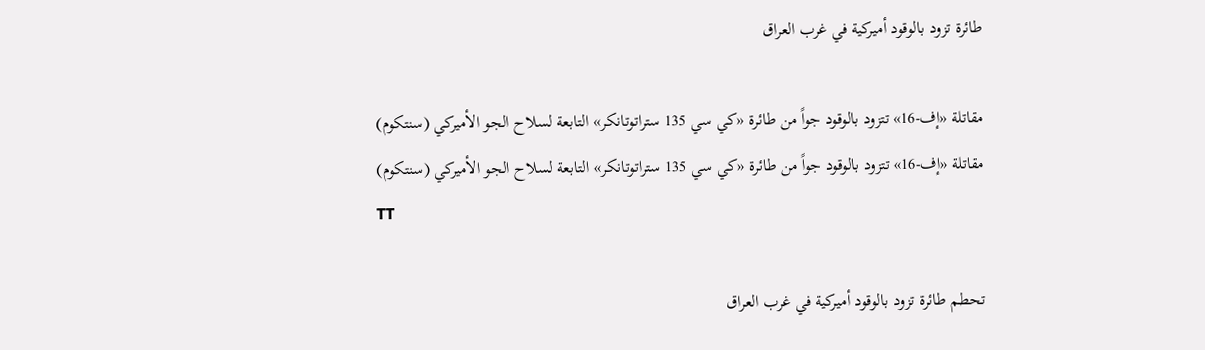طائرة تزود بالوقود أميركية في غرب العراق

مقاتلة «إف-16» تتزود بالوقود جواً من طائرة «كي سي 135 ستراتوتانكر» التابعة لسلاح الجو الأميركي (سنتكوم)
مقاتلة «إف-16» تتزود بالوقود جواً من طائرة «كي سي 135 ستراتوتانكر» التابعة لسلاح الجو الأميركي (سنتكوم)
TT

تحطم طائرة تزود بالوقود أميركية في غرب العراق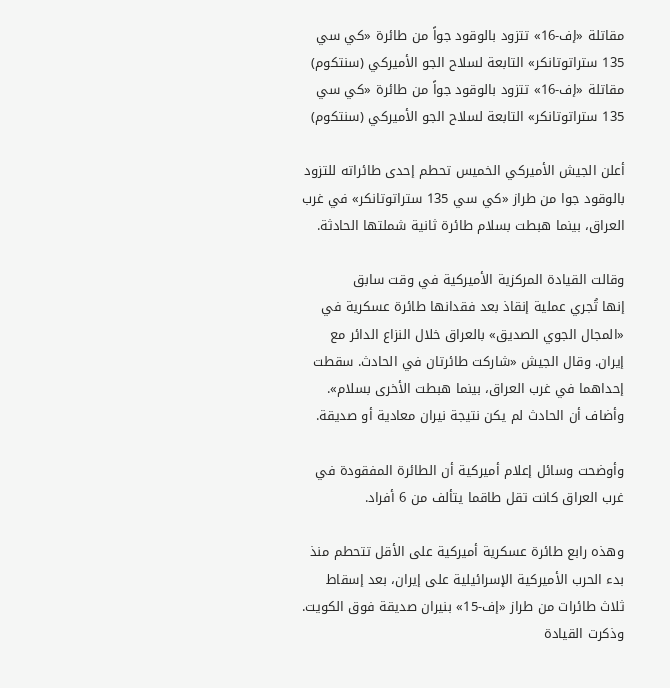مقاتلة «إف-16» تتزود بالوقود جواً من طائرة «كي سي 135 ستراتوتانكر» التابعة لسلاح الجو الأميركي (سنتكوم)
مقاتلة «إف-16» تتزود بالوقود جواً من طائرة «كي سي 135 ستراتوتانكر» التابعة لسلاح الجو الأميركي (سنتكوم)

أعلن الجيش الأميركي الخميس تحطم إحدى طائراته للتزود بالوقود جوا من طراز «كي سي 135 ستراتوتانكر» في غرب العراق، بينما هبطت بسلام طائرة ثانية شملتها الحادثة.

وقالت القيادة المركزية الأميركية في وقت سابق إنها ‌تُجري ‌عملية إنقاذ ‌بعد فقدانها طائرة عسكرية في «المجال الجوي الصديق» بالعراق خلال النزاع الدائر ‌مع إيران. وقال ‌الجيش «شاركت طائرتان في ‌الحادث. سقطت إحداهما في غرب العراق، ‌بينما هبطت الأخرى بسلام». وأضاف أن الحادث لم يكن نتيجة نيران معادية أو صديقة.

وأوضحت وسائل إعلام أميركية أن الطائرة المفقودة في غرب العراق كانت تقل طاقما يتألف من 6 أفراد.

وهذه رابع طائرة عسكرية أميركية على الأقل تتحطم منذ بدء الحرب الأميركية الإسرائيلية على إيران، بعد إسقاط ثلاث طائرات من طراز «إف-15» بنيران صديقة فوق الكويت. وذكرت القيادة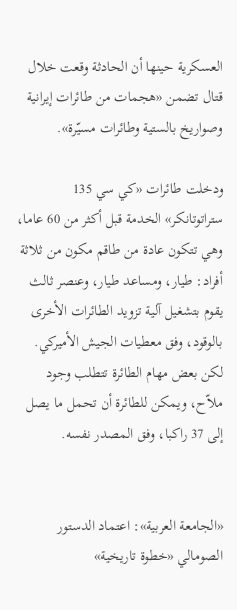العسكرية حينها أن الحادثة وقعت خلال قتال تضمن «هجمات من طائرات إيرانية وصواريخ بالستية وطائرات مسيّرة».

ودخلت طائرات «كي سي 135 ستراتوتانكر» الخدمة قبل أكثر من 60 عاما، وهي تتكون عادة من طاقم مكون من ثلاثة أفراد: طيار، ومساعد طيار، وعنصر ثالث يقوم بتشغيل آلية تزويد الطائرات الأخرى بالوقود، وفق معطيات الجيش الأميركي. لكن بعض مهام الطائرة تتطلب وجود ملاّح، ويمكن للطائرة أن تحمل ما يصل إلى 37 راكبا، وفق المصدر نفسه.


«الجامعة العربية»: اعتماد الدستور الصومالي «خطوة تاريخية»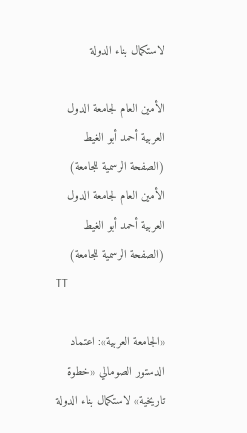لاستكمال بناء الدولة

الأمين العام لجامعة الدول العربية أحمد أبو الغيط (الصفحة الرسمية للجامعة)
الأمين العام لجامعة الدول العربية أحمد أبو الغيط (الصفحة الرسمية للجامعة)
TT

«الجامعة العربية»: اعتماد الدستور الصومالي «خطوة تاريخية» لاستكمال بناء الدولة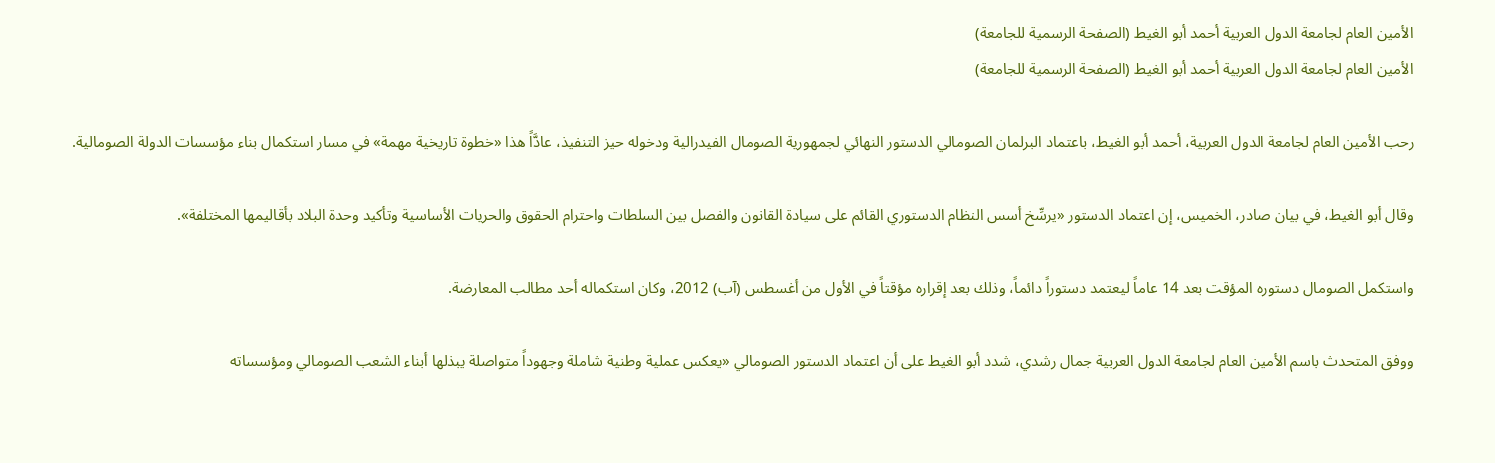الأمين العام لجامعة الدول العربية أحمد أبو الغيط (الصفحة الرسمية للجامعة)
الأمين العام لجامعة الدول العربية أحمد أبو الغيط (الصفحة الرسمية للجامعة)

رحب الأمين العام لجامعة الدول العربية، أحمد أبو الغيط، باعتماد البرلمان الصومالي الدستور النهائي لجمهورية الصومال الفيدرالية ودخوله حيز التنفيذ، عادَّاً هذا «خطوة تاريخية مهمة» في مسار استكمال بناء مؤسسات الدولة الصومالية.

وقال أبو الغيط، في بيان صادر، الخميس، إن اعتماد الدستور «يرسِّخ أسس النظام الدستوري القائم على سيادة القانون والفصل بين السلطات واحترام الحقوق والحريات الأساسية وتأكيد وحدة البلاد بأقاليمها المختلفة».

واستكمل الصومال دستوره المؤقت بعد 14 عاماً ليعتمد دستوراً دائماً، وذلك بعد إقراره مؤقتاً في الأول من أغسطس (آب) 2012، وكان استكماله أحد مطالب المعارضة.

ووفق المتحدث باسم الأمين العام لجامعة الدول العربية جمال رشدي، شدد أبو الغيط على أن اعتماد الدستور الصومالي «يعكس عملية وطنية شاملة وجهوداً متواصلة يبذلها أبناء الشعب الصومالي ومؤسساته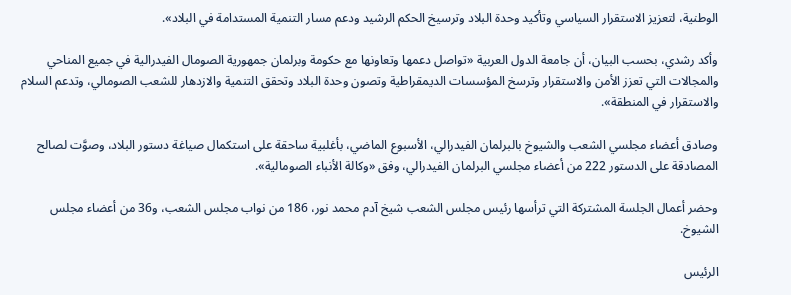الوطنية، لتعزيز الاستقرار السياسي وتأكيد وحدة البلاد وترسيخ الحكم الرشيد ودعم مسار التنمية المستدامة في البلاد».

وأكد رشدي، بحسب البيان، أن جامعة الدول العربية «تواصل دعمها وتعاونها مع حكومة وبرلمان جمهورية الصومال الفيدرالية في جميع المناحي والمجالات التي تعزز الأمن والاستقرار وترسخ المؤسسات الديمقراطية وتصون وحدة البلاد وتحقق التنمية والازدهار للشعب الصومالي، وتدعم السلام والاستقرار في المنطقة».

وصادق أعضاء مجلسي الشعب والشيوخ بالبرلمان الفيدرالي، الأسبوع الماضي، بأغلبية ساحقة على استكمال صياغة دستور البلاد، وصوَّت لصالح المصادقة على الدستور 222 من أعضاء مجلسي البرلمان الفيدرالي، وفق «وكالة الأنباء الصومالية».

وحضر أعمال الجلسة المشتركة التي ترأسها رئيس مجلس الشعب شيخ آدم محمد نور، 186 من نواب مجلس الشعب، و36 من أعضاء مجلس الشيوخ.

الرئيس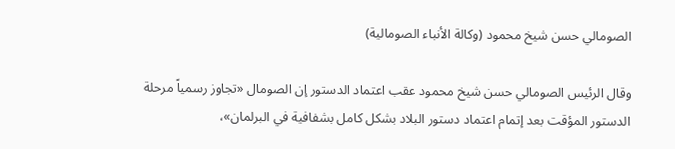الصومالي حسن شيخ محمود (وكالة الأنباء الصومالية)

وقال الرئيس الصومالي حسن شيخ محمود عقب اعتماد الدستور إن الصومال «تجاوز رسمياً مرحلة الدستور المؤقت بعد إتمام اعتماد دستور البلاد بشكل كامل بشفافية في البرلمان»،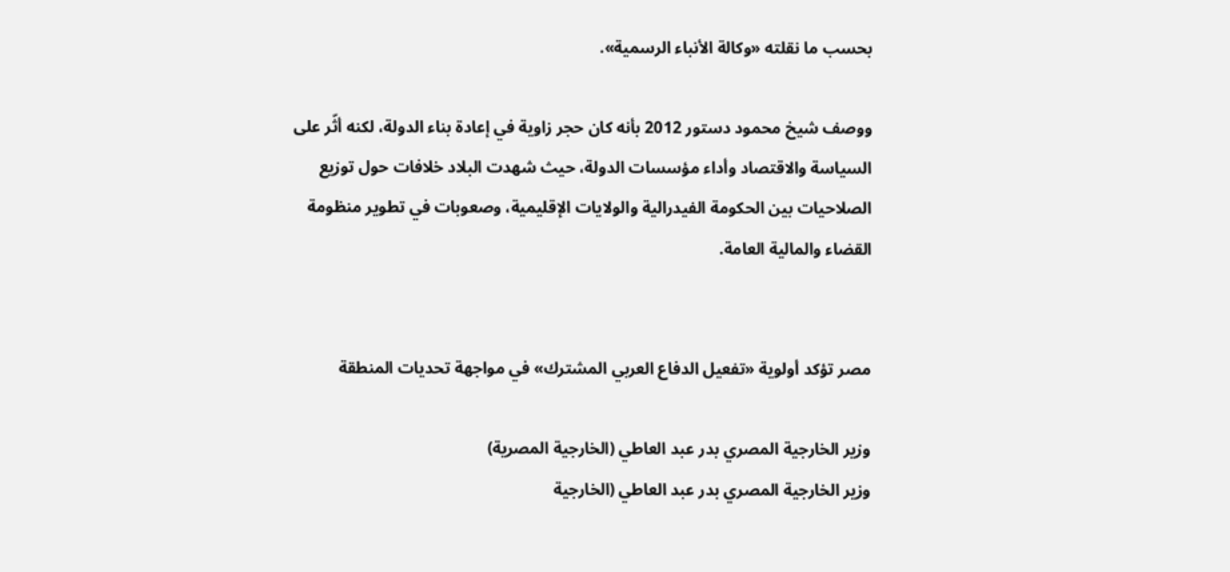بحسب ما نقلته «وكالة الأنباء الرسمية».

ووصف شيخ محمود دستور 2012 بأنه كان حجر زاوية في إعادة بناء الدولة، لكنه أثّر على السياسة والاقتصاد وأداء مؤسسات الدولة، حيث شهدت البلاد خلافات حول توزيع الصلاحيات بين الحكومة الفيدرالية والولايات الإقليمية، وصعوبات في تطوير منظومة القضاء والمالية العامة.


مصر تؤكد أولوية «تفعيل الدفاع العربي المشترك» في مواجهة تحديات المنطقة

وزير الخارجية المصري بدر عبد العاطي (الخارجية المصرية)
وزير الخارجية المصري بدر عبد العاطي (الخارجية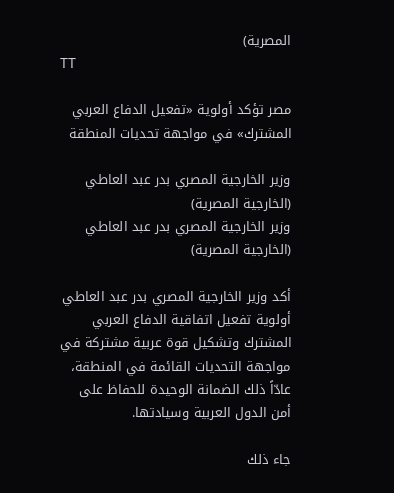المصرية)
TT

مصر تؤكد أولوية «تفعيل الدفاع العربي المشترك» في مواجهة تحديات المنطقة

وزير الخارجية المصري بدر عبد العاطي (الخارجية المصرية)
وزير الخارجية المصري بدر عبد العاطي (الخارجية المصرية)

أكد وزير الخارجية المصري بدر عبد العاطي أولوية تفعيل اتفاقية الدفاع العربي المشترك وتشكيل قوة عربية مشتركة في مواجهة التحديات القائمة في المنطقة، عادّاً ذلك الضمانة الوحيدة للحفاظ على أمن الدول العربية وسيادتها.

جاء ذلك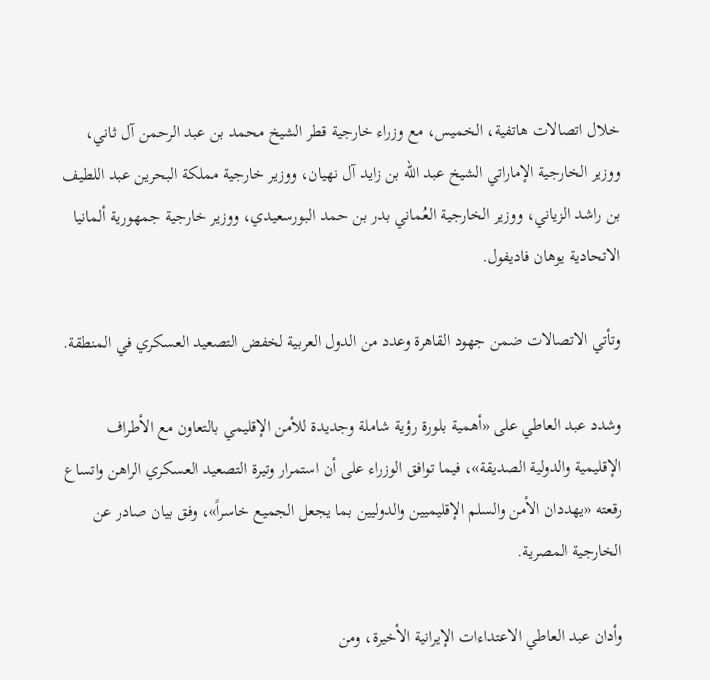خلال اتصالات هاتفية، الخميس، مع وزراء خارجية قطر الشيخ محمد بن عبد الرحمن آل ثاني، ووزير الخارجية الإماراتي الشيخ عبد الله بن زايد آل نهيان، ووزير خارجية مملكة البحرين عبد اللطيف بن راشد الزياني، ووزير الخارجية العُماني بدر بن حمد البورسعيدي، ووزير خارجية جمهورية ألمانيا الاتحادية يوهان فاديفول.

وتأتي الاتصالات ضمن جهود القاهرة وعدد من الدول العربية لخفض التصعيد العسكري في المنطقة.

وشدد عبد العاطي على «أهمية بلورة رؤية شاملة وجديدة للأمن الإقليمي بالتعاون مع الأطراف الإقليمية والدولية الصديقة»، فيما توافق الوزراء على أن استمرار وتيرة التصعيد العسكري الراهن واتساع رقعته «يهددان الأمن والسلم الإقليميين والدوليين بما يجعل الجميع خاسراً»، وفق بيان صادر عن الخارجية المصرية.

وأدان عبد العاطي الاعتداءات الإيرانية الأخيرة، ومن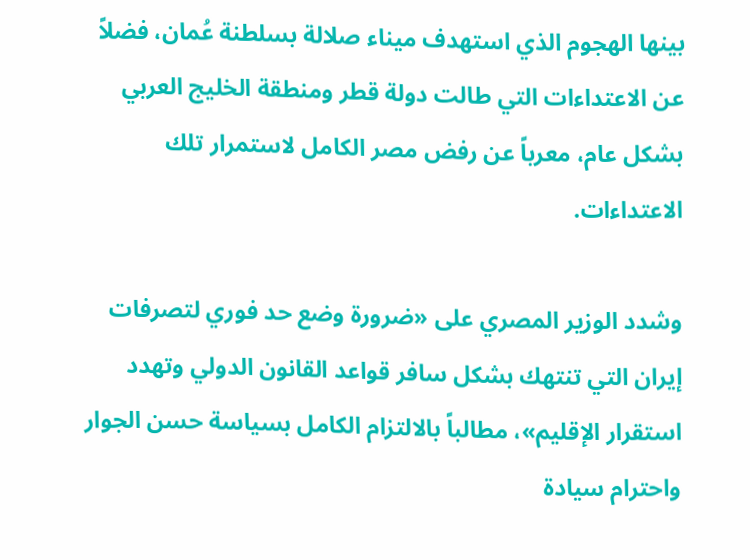بينها الهجوم الذي استهدف ميناء صلالة بسلطنة عُمان، فضلاً عن الاعتداءات التي طالت دولة قطر ومنطقة الخليج العربي بشكل عام، معرباً عن رفض مصر الكامل لاستمرار تلك الاعتداءات.

وشدد الوزير المصري على «ضرورة وضع حد فوري لتصرفات إيران التي تنتهك بشكل سافر قواعد القانون الدولي وتهدد استقرار الإقليم»، مطالباً بالالتزام الكامل بسياسة حسن الجوار واحترام سيادة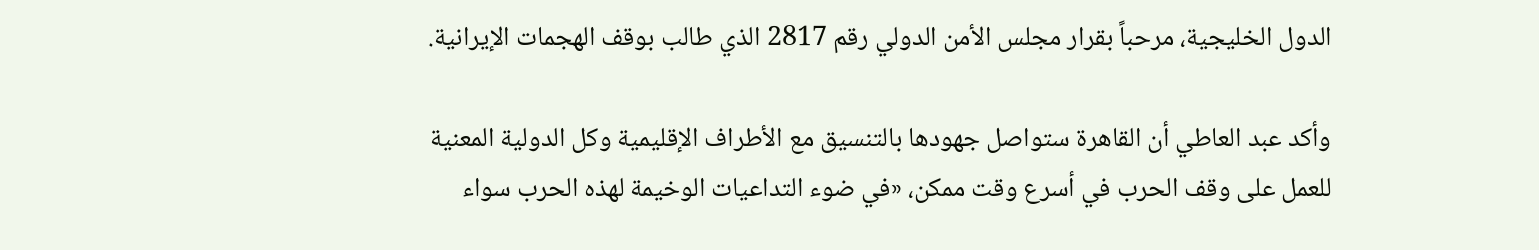الدول الخليجية، مرحباً بقرار مجلس الأمن الدولي رقم 2817 الذي طالب بوقف الهجمات الإيرانية.

وأكد عبد العاطي أن القاهرة ستواصل جهودها بالتنسيق مع الأطراف الإقليمية وكل الدولية المعنية للعمل على وقف الحرب في أسرع وقت ممكن، «في ضوء التداعيات الوخيمة لهذه الحرب سواء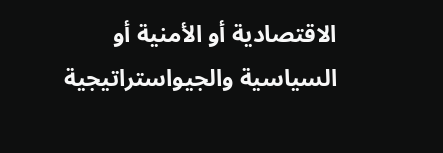الاقتصادية أو الأمنية أو السياسية والجيواستراتيجية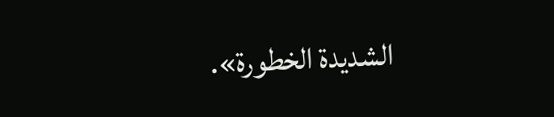الشديدة الخطورة».